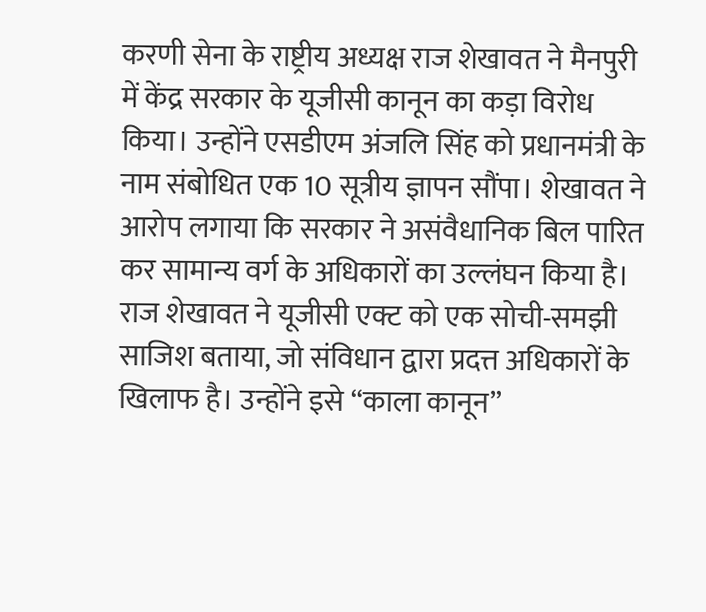करणी सेना के राष्ट्रीय अध्यक्ष राज शेखावत ने मैनपुरी में केंद्र सरकार के यूजीसी कानून का कड़ा विरोध किया। उन्होंने एसडीएम अंजलि सिंह को प्रधानमंत्री के नाम संबोधित एक 10 सूत्रीय ज्ञापन सौंपा। शेखावत ने आरोप लगाया कि सरकार ने असंवैधानिक बिल पारित कर सामान्य वर्ग के अधिकारों का उल्लंघन किया है। राज शेखावत ने यूजीसी एक्ट को एक सोची-समझी साजिश बताया, जो संविधान द्वारा प्रदत्त अधिकारों के खिलाफ है। उन्होंने इसे “काला कानून”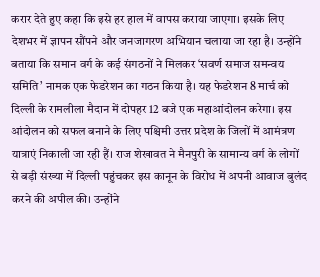करार देते हुए कहा कि इसे हर हाल में वापस कराया जाएगा। इसके लिए देशभर में ज्ञापन सौंपने और जनजागरण अभियान चलाया जा रहा है। उन्होंने बताया कि समान वर्ग के कई संगठनों ने मिलकर ‘सवर्ण समाज समन्वय समिति’ नामक एक फेडरेशन का गठन किया है। यह फेडरेशन 8 मार्च को दिल्ली के रामलीला मैदान में दोपहर 12 बजे एक महाआंदोलन करेगा। इस आंदोलन को सफल बनाने के लिए पश्चिमी उत्तर प्रदेश के जिलों में आमंत्रण यात्राएं निकाली जा रही हैं। राज शेखावत ने मैनपुरी के सामान्य वर्ग के लोगों से बड़ी संख्या में दिल्ली पहुंचकर इस कानून के विरोध में अपनी आवाज बुलंद करने की अपील की। उन्होंने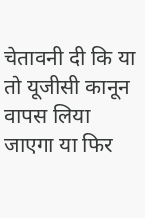चेतावनी दी कि या तो यूजीसी कानून वापस लिया जाएगा या फिर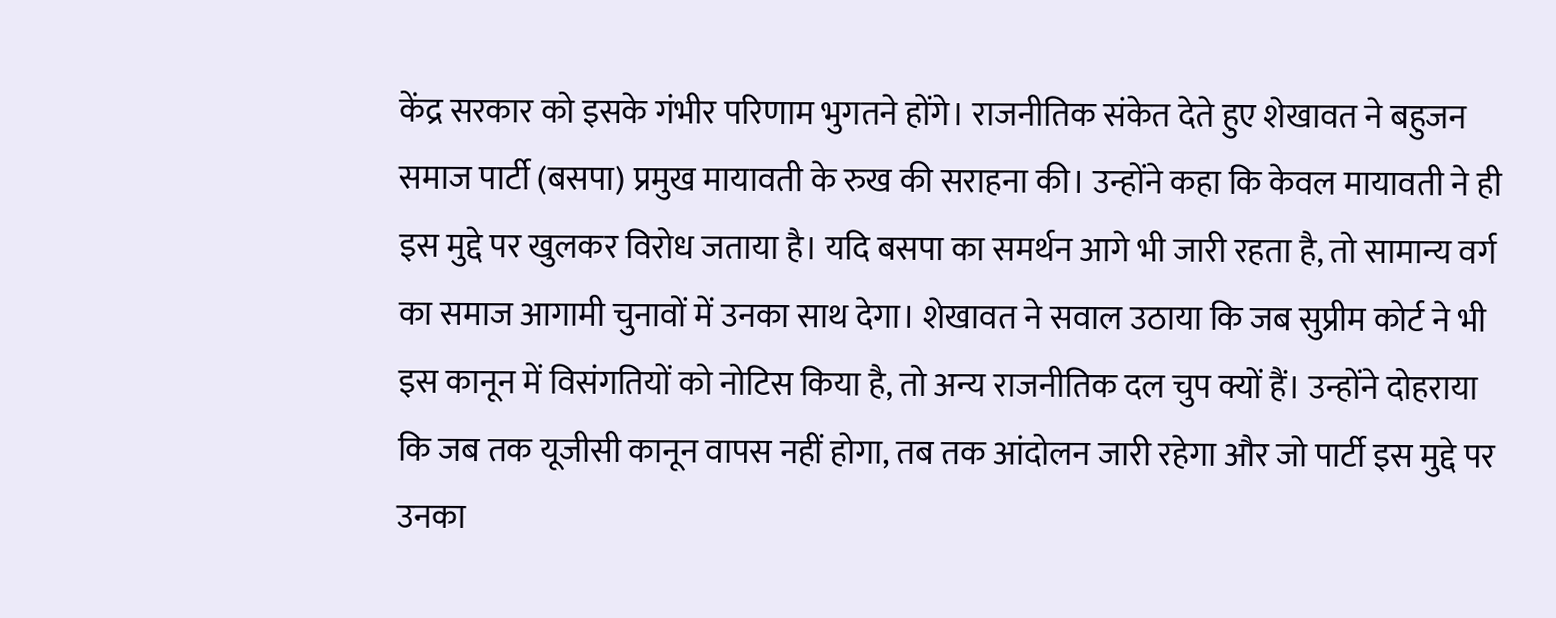केंद्र सरकार को इसके गंभीर परिणाम भुगतने होंगे। राजनीतिक संकेत देते हुए शेखावत ने बहुजन समाज पार्टी (बसपा) प्रमुख मायावती के रुख की सराहना की। उन्होंने कहा कि केवल मायावती ने ही इस मुद्दे पर खुलकर विरोध जताया है। यदि बसपा का समर्थन आगे भी जारी रहता है, तो सामान्य वर्ग का समाज आगामी चुनावों में उनका साथ देगा। शेखावत ने सवाल उठाया कि जब सुप्रीम कोर्ट ने भी इस कानून में विसंगतियों को नोटिस किया है, तो अन्य राजनीतिक दल चुप क्यों हैं। उन्होंने दोहराया कि जब तक यूजीसी कानून वापस नहीं होगा, तब तक आंदोलन जारी रहेगा और जो पार्टी इस मुद्दे पर उनका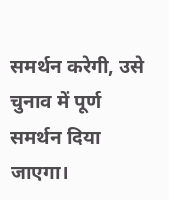समर्थन करेगी, उसे चुनाव में पूर्ण समर्थन दिया जाएगा।